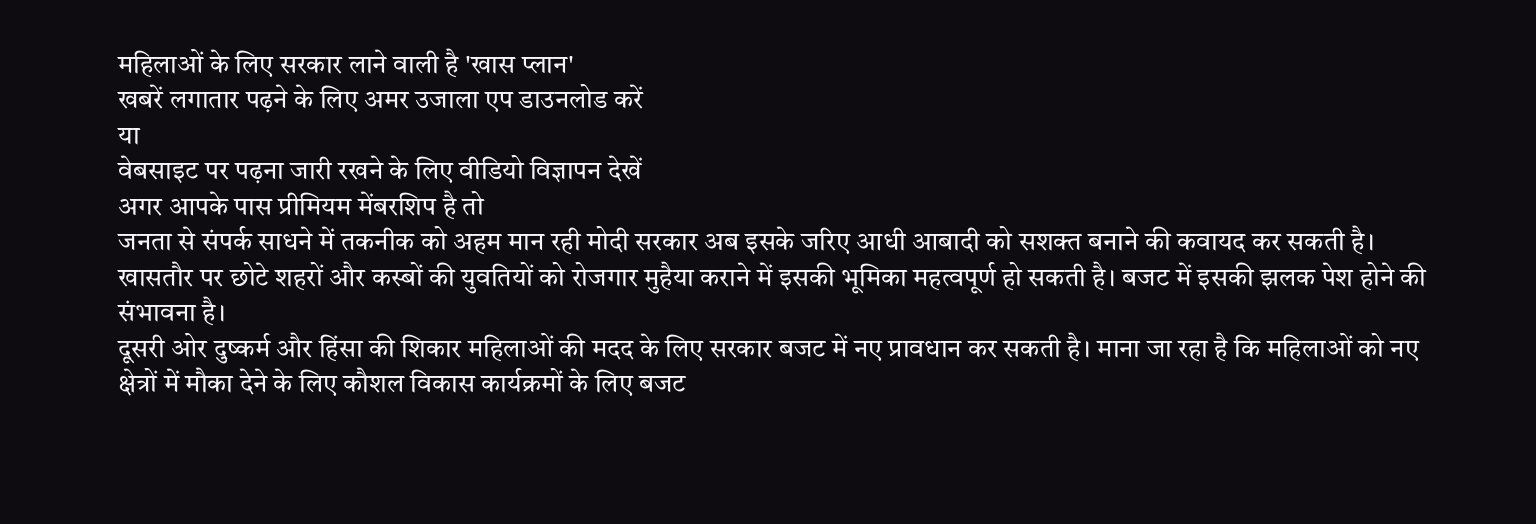महिलाओं के लिए सरकार लाने वाली है 'खास प्लान'
खबरें लगातार पढ़ने के लिए अमर उजाला एप डाउनलोड करें
या
वेबसाइट पर पढ़ना जारी रखने के लिए वीडियो विज्ञापन देखें
अगर आपके पास प्रीमियम मेंबरशिप है तो
जनता से संपर्क साधने में तकनीक को अहम मान रही मोदी सरकार अब इसके जरिए आधी आबादी को सशक्त बनाने की कवायद कर सकती है।
खासतौर पर छोटे शहरों और कस्बों की युवतियों को रोजगार मुहैया कराने में इसकी भूमिका महत्वपूर्ण हो सकती है। बजट में इसकी झलक पेश होने की संभावना है।
दूसरी ओर दुष्कर्म और हिंसा की शिकार महिलाओं की मदद के लिए सरकार बजट में नए प्रावधान कर सकती है। माना जा रहा है कि महिलाओं को नए क्षेत्रों में मौका देने के लिए कौशल विकास कार्यक्रमों के लिए बजट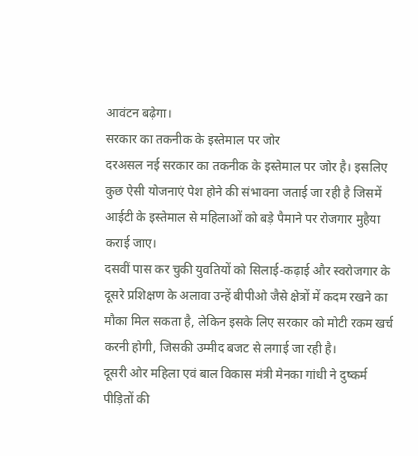आवंटन बढ़ेगा।
सरकार का तकनीक के इस्तेमाल पर जोर
दरअसल नई सरकार का तकनीक के इस्तेमाल पर जोर है। इसलिए कुछ ऐसी योजनाएं पेश होने की संभावना जताई जा रही है जिसमें आईटी के इस्तेमाल से महिलाओं को बड़े पैमाने पर रोजगार मुहैया कराई जाए।
दसवीं पास कर चुकी युवतियों को सिलाई-कढ़ाई और स्वरोजगार के दूसरे प्रशिक्षण के अलावा उन्हें बीपीओ जैसे क्षेत्रों में कदम रखने का मौका मिल सकता है, लेकिन इसके लिए सरकार को मोटी रकम खर्च करनी होगी, जिसकी उम्मीद बजट से लगाई जा रही है।
दूसरी ओर महिला एवं बाल विकास मंत्री मेनका गांधी ने दुष्कर्म पीड़ितों की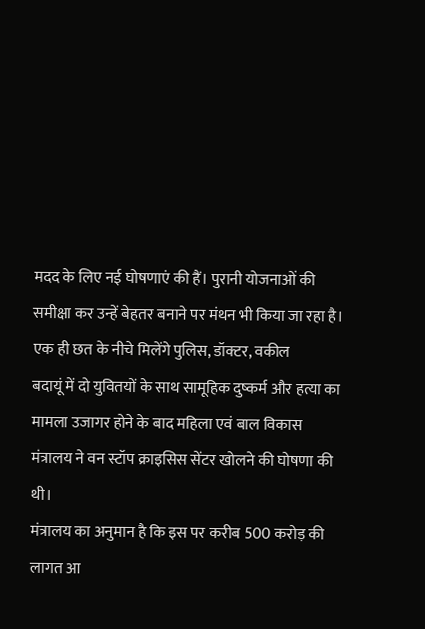मदद के लिए नई घोषणाएं की हैं। पुरानी योजनाओं की समीक्षा कर उन्हें बेहतर बनाने पर मंथन भी किया जा रहा है।
एक ही छत के नीचे मिलेंगे पुलिस, डॉक्टर, वकील
बदायूं में दो युवितयों के साथ सामूहिक दुष्कर्म और हत्या का मामला उजागर होने के बाद महिला एवं बाल विकास मंत्रालय ने वन स्टॉप क्राइसिस सेंटर खोलने की घोषणा की थी।
मंत्रालय का अनुमान है कि इस पर करीब 500 करोड़ की लागत आ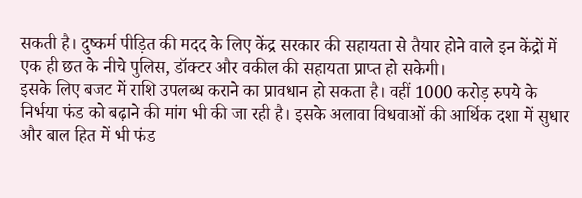सकती है। दुष्कर्म पीड़ित की मदद के लिए केंद्र सरकार की सहायता से तैयार होने वाले इन केंद्रों में एक ही छत के नीचे पुलिस, डॉक्टर और वकील की सहायता प्राप्त हो सकेगी।
इसके लिए बजट में राशि उपलब्ध कराने का प्रावधान हो सकता है। वहीं 1000 करोड़ रुपये के निर्भया फंड को बढ़ाने की मांग भी की जा रही है। इसके अलावा विधवाओं की आर्थिक दशा में सुधार और बाल हित में भी फंड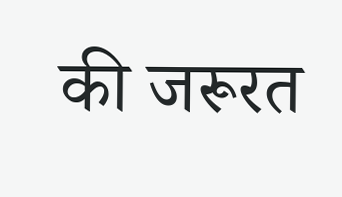की जरूरत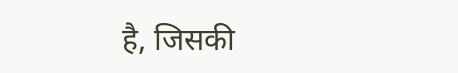है, जिसकी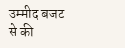उम्मीद बजट से की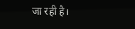जा रही है।